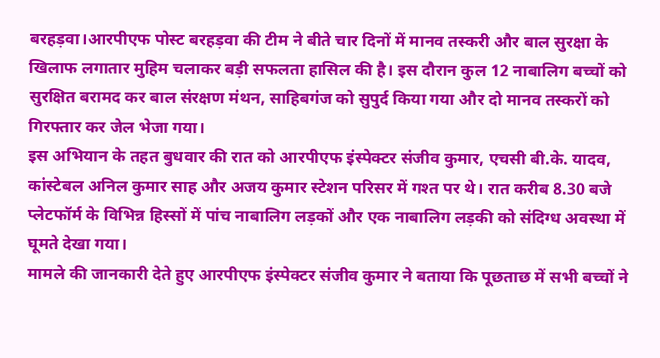बरहड़वा।आरपीएफ पोस्ट बरहड़वा की टीम ने बीते चार दिनों में मानव तस्करी और बाल सुरक्षा के खिलाफ लगातार मुहिम चलाकर बड़ी सफलता हासिल की है। इस दौरान कुल 12 नाबालिग बच्चों को सुरक्षित बरामद कर बाल संरक्षण मंथन, साहिबगंज को सुपुर्द किया गया और दो मानव तस्करों को गिरफ्तार कर जेल भेजा गया।
इस अभियान के तहत बुधवार की रात को आरपीएफ इंस्पेक्टर संजीव कुमार, एचसी बी.के. यादव, कांस्टेबल अनिल कुमार साह और अजय कुमार स्टेशन परिसर में गश्त पर थे। रात करीब 8.30 बजे प्लेटफॉर्म के विभिन्न हिस्सों में पांच नाबालिग लड़कों और एक नाबालिग लड़की को संदिग्ध अवस्था में घूमते देखा गया।
मामले की जानकारी देते हुए आरपीएफ इंस्पेक्टर संजीव कुमार ने बताया कि पूछताछ में सभी बच्चों ने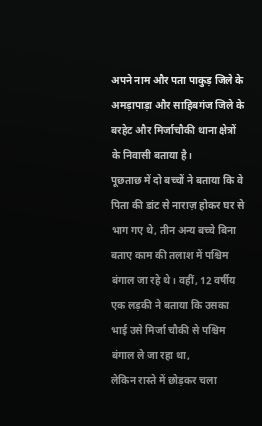अपने नाम और पता पाकुड़ जिले के अमड़ापाड़ा और साहिबगंज जिले के बरहेट और मिर्जाचौकी थाना क्षेत्रों के निवासी बताया है।
पूछताछ में दो बच्चों ने बताया कि वे पिता की डांट से नाराज़ होकर घर से भाग गए थे, तीन अन्य बच्चे बिना बताए काम की तलाश में पश्चिम बंगाल जा रहे थे। वहीं, 12 वर्षीय एक लड़की ने बताया कि उसका भाई उसे मिर्जा चौकी से पश्चिम बंगाल ले जा रहा था,
लेकिन रास्ते में छोड़कर चला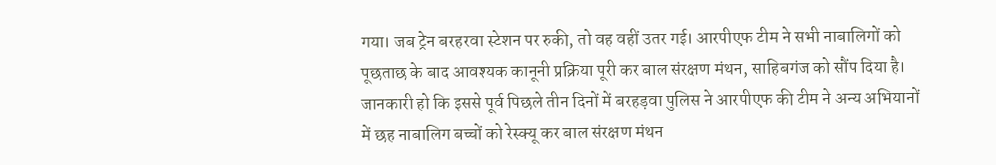गया। जब ट्रेन बरहरवा स्टेशन पर रुकी, तो वह वहीं उतर गई। आरपीएफ टीम ने सभी नाबालिगों को पूछताछ के बाद आवश्यक कानूनी प्रक्रिया पूरी कर बाल संरक्षण मंथन, साहिबगंज को सौंप दिया है।
जानकारी हो कि इससे पूर्व पिछले तीन दिनों में बरहड़वा पुलिस ने आरपीएफ की टीम ने अन्य अभियानों में छह नाबालिग बच्चों को रेस्क्यू कर बाल संरक्षण मंथन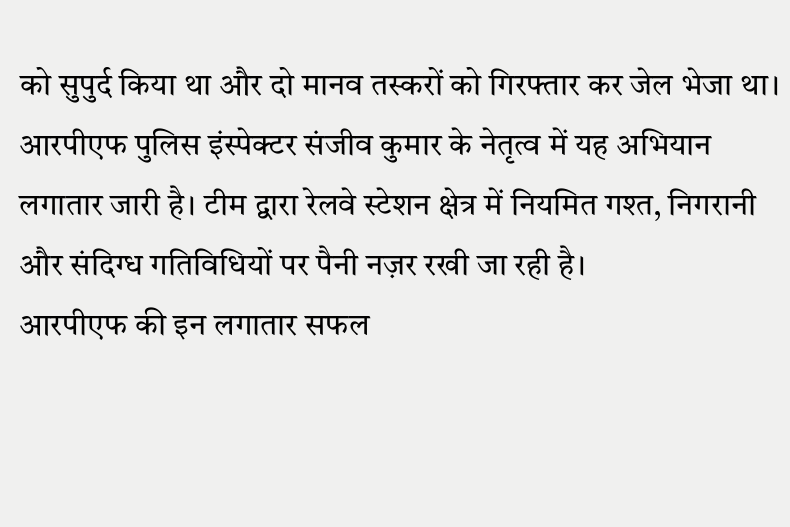को सुपुर्द किया था और दो मानव तस्करों को गिरफ्तार कर जेल भेजा था। आरपीएफ पुलिस इंस्पेक्टर संजीव कुमार के नेतृत्व में यह अभियान लगातार जारी है। टीम द्वारा रेलवे स्टेशन क्षेत्र में नियमित गश्त, निगरानी और संदिग्ध गतिविधियों पर पैनी नज़र रखी जा रही है।
आरपीएफ की इन लगातार सफल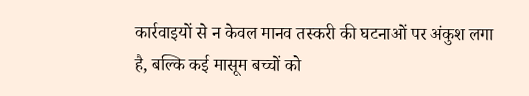कार्रवाइयों से न केवल मानव तस्करी की घटनाओं पर अंकुश लगा है, बल्कि कई मासूम बच्चों को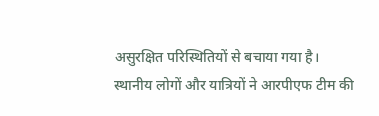असुरक्षित परिस्थितियों से बचाया गया है।
स्थानीय लोगों और यात्रियों ने आरपीएफ टीम की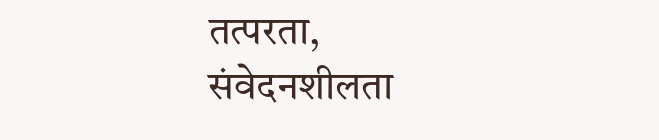तत्परता, संवेदनशीलता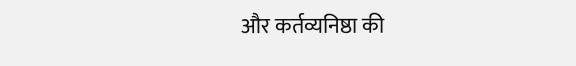और कर्तव्यनिष्ठा की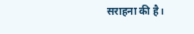सराहना की है।